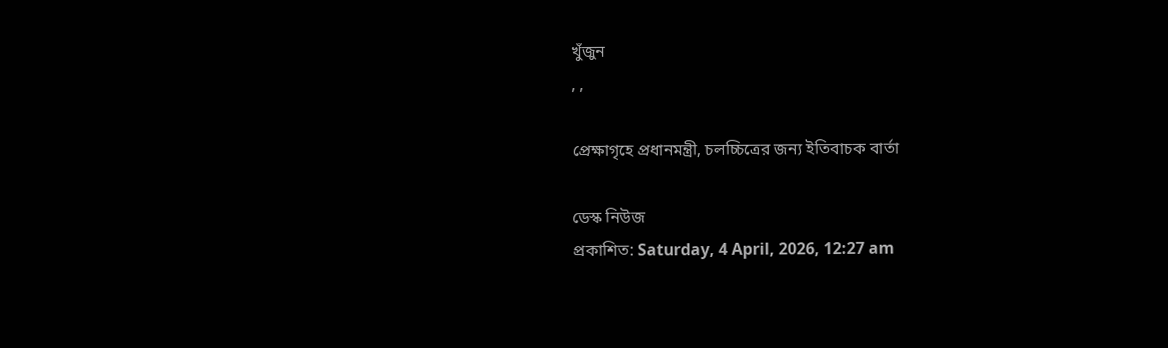খুঁজুন
, ,

প্রেক্ষাগৃহে প্রধানমন্ত্রী, চলচ্চিত্রের জন্য ইতিবাচক বার্তা

ডেস্ক নিউজ
প্রকাশিত: Saturday, 4 April, 2026, 12:27 am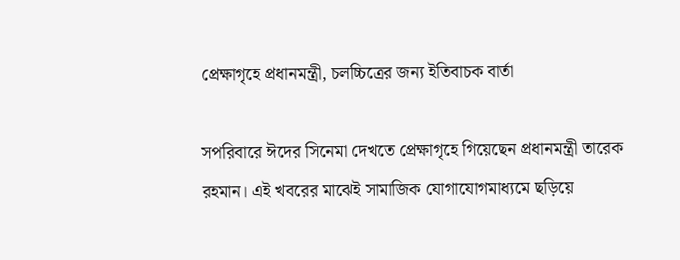প্রেক্ষাগৃহে প্রধানমন্ত্রী, চলচ্চিত্রের জন্য ইতিবাচক বার্তা

সপরিবারে ঈদের সিনেমা দেখতে প্রেক্ষাগৃহে গিয়েছেন প্রধানমন্ত্রী তারেক রহমান। এই খবরের মাঝেই সামাজিক যোগাযোগমাধ্যমে ছড়িয়ে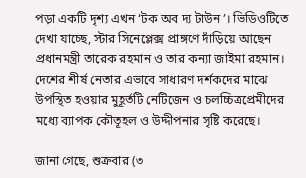পড়া একটি দৃশ্য এখন ‘টক অব দ্য টাউন’। ভিডিওটিতে দেখা যাচ্ছে, স্টার সিনেপ্লেক্স প্রাঙ্গণে দাঁড়িয়ে আছেন প্রধানমন্ত্রী তারেক রহমান ও তার কন্যা জাইমা রহমান। দেশের শীর্ষ নেতার এভাবে সাধারণ দর্শকদের মাঝে উপস্থিত হওয়ার মুহূর্তটি নেটিজেন ও চলচ্চিত্রপ্রেমীদের মধ্যে ব্যাপক কৌতূহল ও উদ্দীপনার সৃষ্টি করেছে।

জানা গেছে, শুক্রবার (৩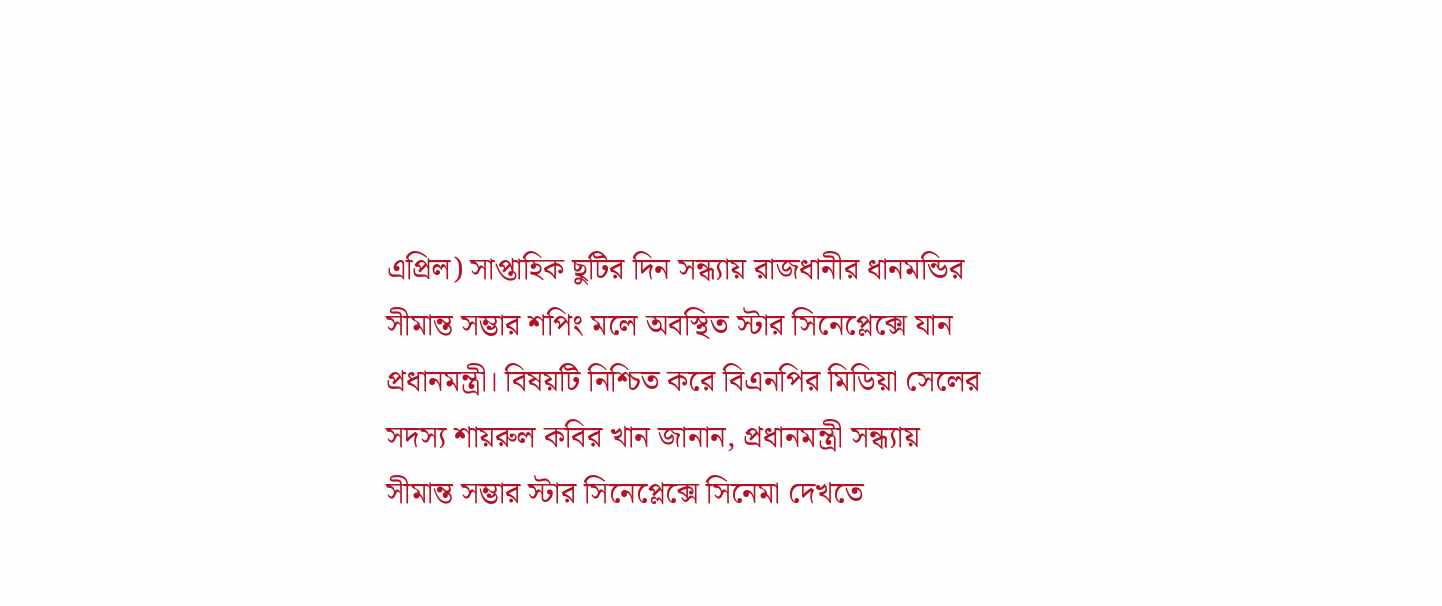এপ্রিল) সাপ্তাহিক ছুটির দিন সন্ধ্যায় রাজধানীর ধানমন্ডির সীমান্ত সম্ভার শপিং মলে অবস্থিত স্টার সিনেপ্লেক্সে যান প্রধানমন্ত্রী। বিষয়টি নিশ্চিত করে বিএনপির মিডিয়া সেলের সদস্য শায়রুল কবির খান জানান, প্রধানমন্ত্রী সন্ধ্যায় সীমান্ত সম্ভার স্টার সিনেপ্লেক্সে সিনেমা দেখতে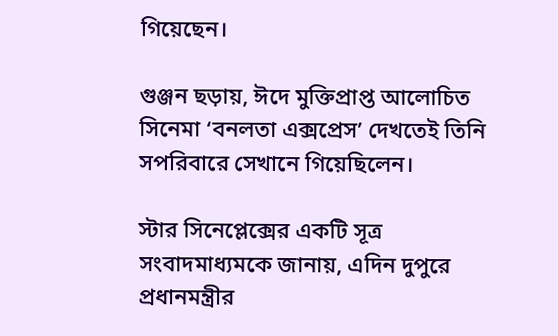গিয়েছেন।

গুঞ্জন ছড়ায়, ঈদে মুক্তিপ্রাপ্ত আলোচিত সিনেমা ‘বনলতা এক্সপ্রেস’ দেখতেই তিনি সপরিবারে সেখানে গিয়েছিলেন।

স্টার সিনেপ্লেক্সের একটি সূত্র সংবাদমাধ্যমকে জানায়, এদিন দুপুরে প্রধানমন্ত্রীর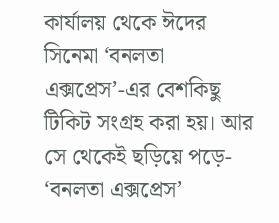কার্যালয় থেকে ঈদের সিনেমা ‘বনলতা এক্সপ্রেস’-এর বেশকিছু টিকিট সংগ্রহ করা হয়। আর সে থেকেই ছড়িয়ে পড়ে- ‘বনলতা এক্সপ্রেস’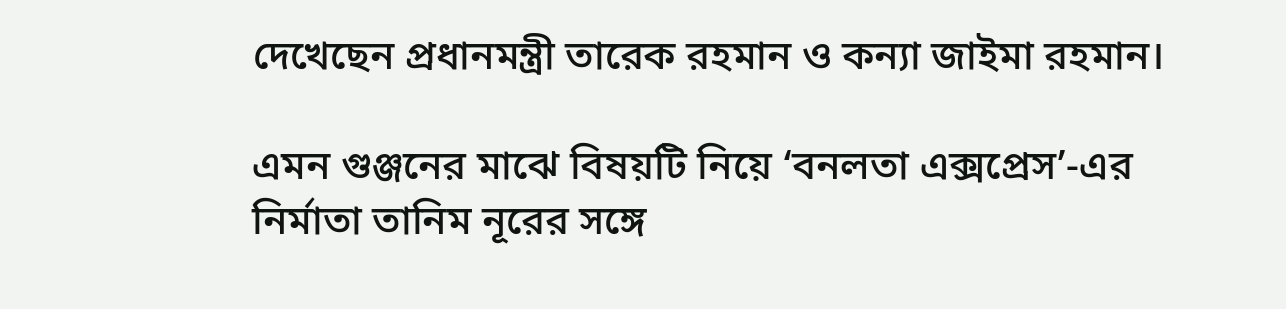দেখেছেন প্রধানমন্ত্রী তারেক রহমান ও কন্যা জাইমা রহমান।

এমন গুঞ্জনের মাঝে বিষয়টি নিয়ে ‘বনলতা এক্সপ্রেস’-এর নির্মাতা তানিম নূরের সঙ্গে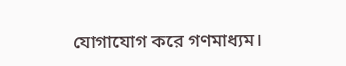যোগাযোগ করে গণমাধ্যম।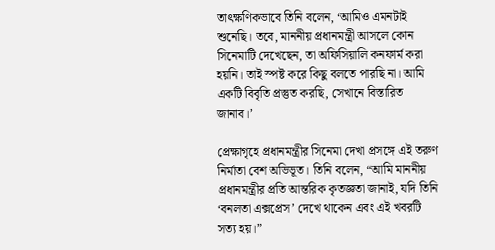তাৎক্ষণিকভাবে তিনি বলেন, ‘আমিও এমনটাই শুনেছি। তবে, মাননীয় প্রধানমন্ত্রী আসলে কোন সিনেমাটি দেখেছেন, তা অফিসিয়ালি কনফার্ম করা হয়নি। তাই স্পষ্ট করে কিছু বলতে পারছি না। আমি একটি বিবৃতি প্রস্তুত করছি, সেখানে বিস্তারিত জানাব।’

প্রেক্ষাগৃহে প্রধানমন্ত্রীর সিনেমা দেখা প্রসঙ্গে এই তরুণ নির্মাতা বেশ অভিভূত। তিনি বলেন, “আমি মাননীয় প্রধানমন্ত্রীর প্রতি আন্তরিক কৃতজ্ঞতা জানাই, যদি তিনি ‘বনলতা এক্সপ্রেস’ দেখে থাকেন এবং এই খবরটি সত্য হয়।”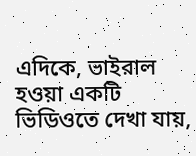এদিকে, ভাইরাল হওয়া একটি ভিডিওতে দেখা যায়,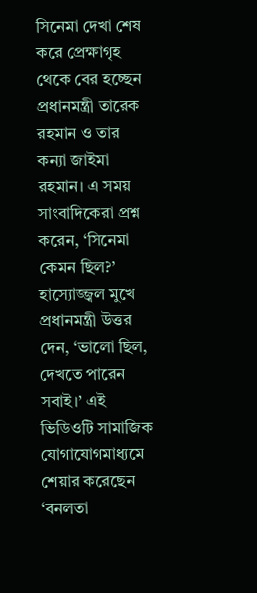সিনেমা দেখা শেষ করে প্রেক্ষাগৃহ থেকে বের হচ্ছেন প্রধানমন্ত্রী তারেক রহমান ও তার কন্যা জাইমা রহমান। এ সময় সাংবাদিকেরা প্রশ্ন করেন, ‘সিনেমা কেমন ছিল?’ হাস্যোজ্জ্বল মুখে প্রধানমন্ত্রী উত্তর দেন, ‘ভালো ছিল, দেখতে পারেন সবাই।’ এই ভিডিওটি সামাজিক যোগাযোগমাধ্যমে শেয়ার করেছেন ‘বনলতা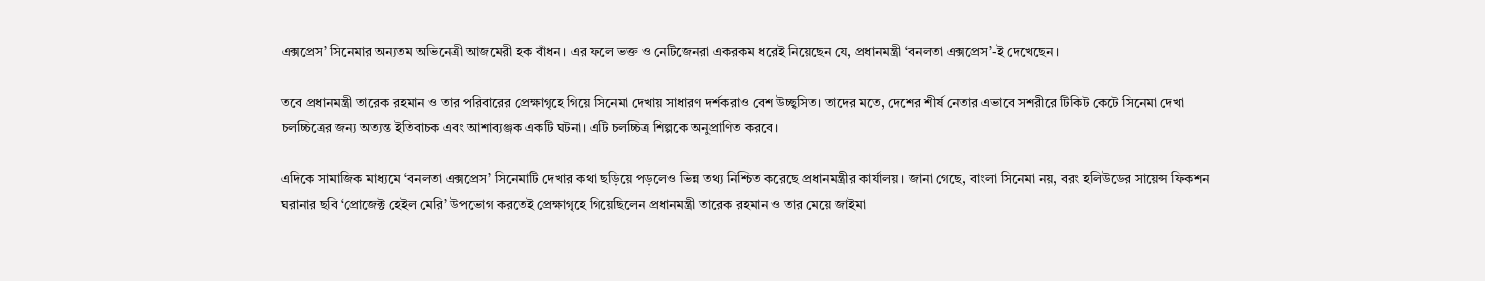এক্সপ্রেস’ সিনেমার অন্যতম অভিনেত্রী আজমেরী হক বাঁধন। এর ফলে ভক্ত ও নেটিজেনরা একরকম ধরেই নিয়েছেন যে, প্রধানমন্ত্রী ‘বনলতা এক্সপ্রেস’-ই দেখেছেন।

তবে প্রধানমন্ত্রী তারেক রহমান ও তার পরিবারের প্রেক্ষাগৃহে গিয়ে সিনেমা দেখায় সাধারণ দর্শকরাও বেশ উচ্ছ্বসিত। তাদের মতে, দেশের শীর্ষ নেতার এভাবে সশরীরে টিকিট কেটে সিনেমা দেখা চলচ্চিত্রের জন্য অত্যন্ত ইতিবাচক এবং আশাব্যঞ্জক একটি ঘটনা। এটি চলচ্চিত্র শিল্পকে অনুপ্রাণিত করবে।

এদিকে সামাজিক মাধ্যমে ‘বনলতা এক্সপ্রেস’ সিনেমাটি দেখার কথা ছড়িয়ে পড়লেও ভিন্ন তথ্য নিশ্চিত করেছে প্রধানমন্ত্রীর কার্যালয়। জানা গেছে, বাংলা সিনেমা নয়, বরং হলিউডের সায়েন্স ফিকশন ঘরানার ছবি ‘প্রোজেক্ট হেইল মেরি’ উপভোগ করতেই প্রেক্ষাগৃহে গিয়েছিলেন প্রধানমন্ত্রী তারেক রহমান ও তার মেয়ে জাইমা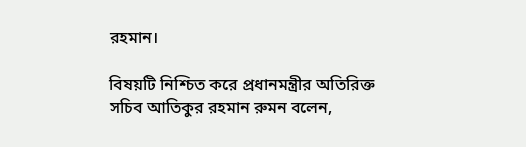রহমান।

বিষয়টি নিশ্চিত করে প্রধানমন্ত্রীর অতিরিক্ত সচিব আতিকুর রহমান রুমন বলেন,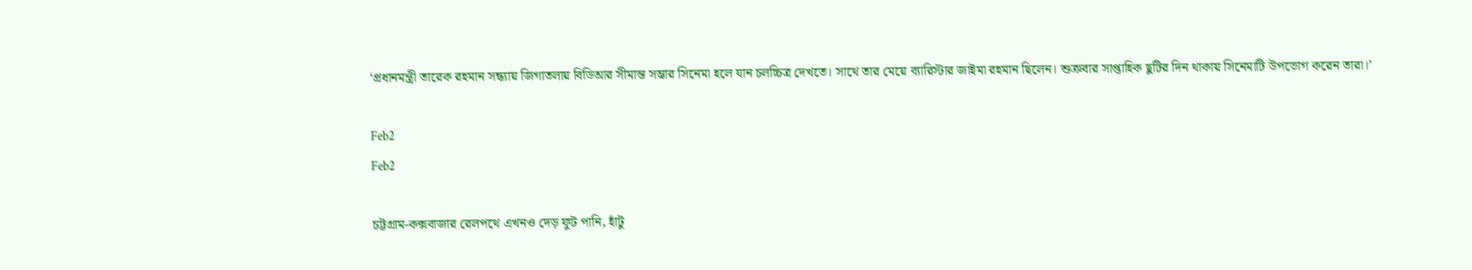‘প্রধানমন্ত্রী তারেক রহমান সন্ধ্যায় জিগাতলায় বিডিআর সীমান্ত সম্ভার সিনেমা হলে যান চলচ্চিত্র দেখতে। সাথে তার মেয়ে ব্যারিস্টার জাইমা রহমান ছিলেন। শুক্রবার সাপ্তাহিক ছুটির দিন থাকায় সিনেমাটি উপভোগ করেন তারা।’

Feb2
Feb2

চট্টগ্রাম-কক্সবাজার রেলপথে এখনও দেড় ফুট পানি, হাঁটু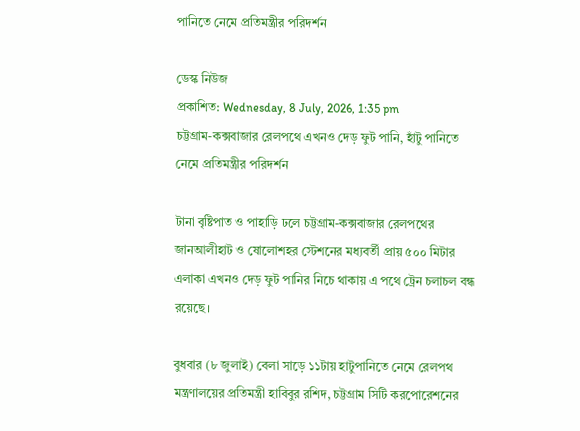পানিতে নেমে প্রতিমন্ত্রীর পরিদর্শন

ডেস্ক নিউজ
প্রকাশিত: Wednesday, 8 July, 2026, 1:35 pm
চট্টগ্রাম-কক্সবাজার রেলপথে এখনও দেড় ফুট পানি, হাঁটু পানিতে নেমে প্রতিমন্ত্রীর পরিদর্শন

টানা বৃষ্টিপাত ও পাহাড়ি ঢলে চট্টগ্রাম-কক্সবাজার রেলপথের জানআলীহাট ও ষোলোশহর স্টেশনের মধ্যবর্তী প্রায় ৫০০ মিটার এলাকা এখনও দেড় ফুট পানির নিচে থাকায় এ পথে ট্রেন চলাচল বন্ধ রয়েছে।

বুধবার (৮ জুলাই) বেলা সাড়ে ১১টায় হাটুপানিতে নেমে রেলপথ মন্ত্রণালয়ের প্রতিমন্ত্রী হাবিবুর রশিদ, চট্টগ্রাম সিটি করপোরেশনের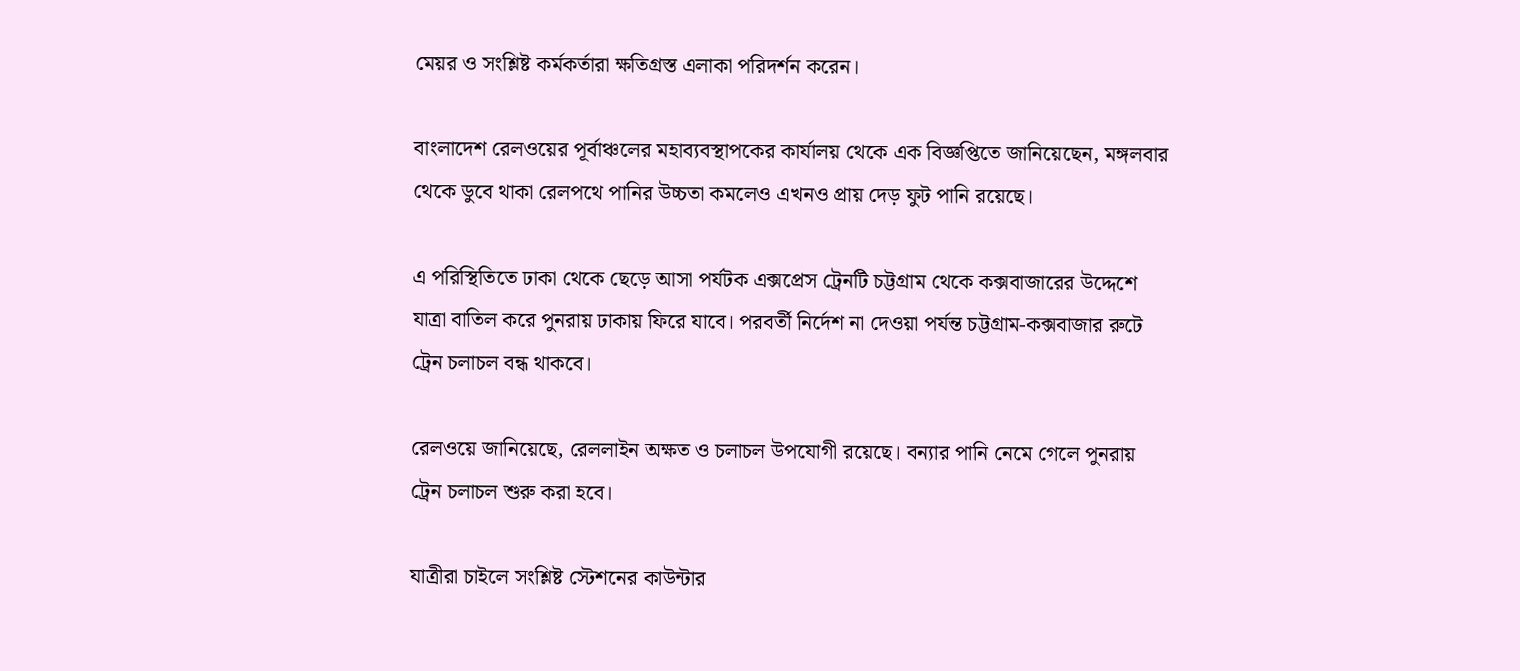মেয়র ও সংশ্লিষ্ট কর্মকর্তারা ক্ষতিগ্রস্ত এলাকা পরিদর্শন করেন।

বাংলাদেশ রেলওয়ের পূর্বাঞ্চলের মহাব্যবস্থাপকের কার্যালয় থেকে এক বিজ্ঞপ্তিতে জানিয়েছেন, মঙ্গলবার থেকে ডুবে থাকা রেলপথে পানির উচ্চতা কমলেও এখনও প্রায় দেড় ফুট পানি রয়েছে।

এ পরিস্থিতিতে ঢাকা থেকে ছেড়ে আসা পর্যটক এক্সপ্রেস ট্রেনটি চট্টগ্রাম থেকে কক্সবাজারের উদ্দেশে যাত্রা বাতিল করে পুনরায় ঢাকায় ফিরে যাবে। পরবর্তী নির্দেশ না দেওয়া পর্যন্ত চট্টগ্রাম-কক্সবাজার রুটে ট্রেন চলাচল বন্ধ থাকবে।

রেলওয়ে জানিয়েছে, রেললাইন অক্ষত ও চলাচল উপযোগী রয়েছে। বন্যার পানি নেমে গেলে পুনরায় ট্রেন চলাচল শুরু করা হবে।

যাত্রীরা চাইলে সংশ্লিষ্ট স্টেশনের কাউন্টার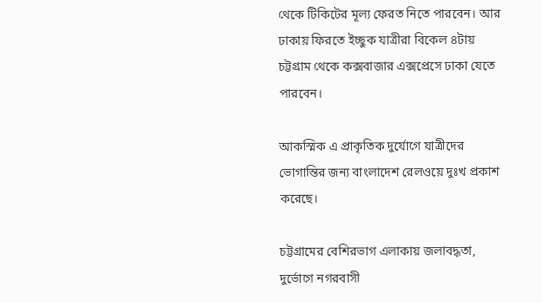থেকে টিকিটের মূল্য ফেরত নিতে পারবেন। আর ঢাকায় ফিরতে ইচ্ছুক যাত্রীরা বিকেল ৪টায় চট্টগ্রাম থেকে কক্সবাজার এক্সপ্রেসে ঢাকা যেতে পারবেন।

আকস্মিক এ প্রাকৃতিক দুর্যোগে যাত্রীদের ভোগান্তির জন্য বাংলাদেশ রেলওয়ে দুঃখ প্রকাশ করেছে।

চট্টগ্রামের বেশিরভাগ এলাকায় জলাবদ্ধতা, দুর্ভোগে নগরবাসী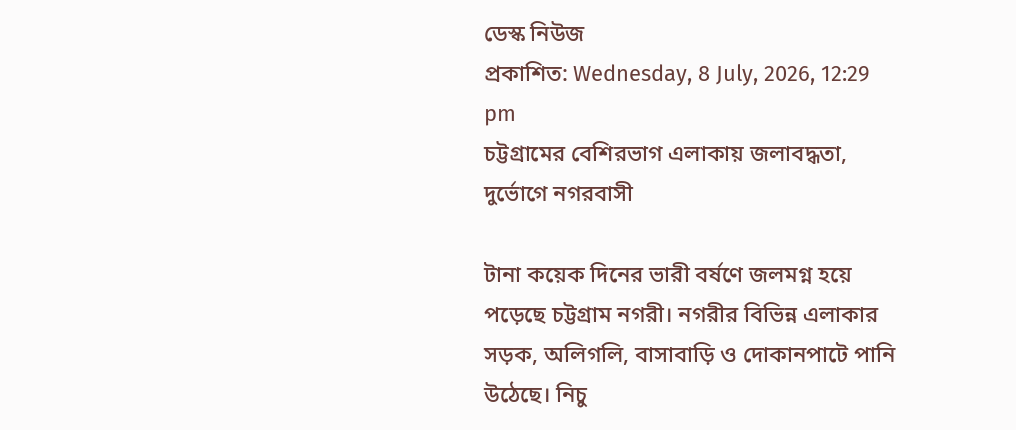ডেস্ক নিউজ
প্রকাশিত: Wednesday, 8 July, 2026, 12:29 pm
চট্টগ্রামের বেশিরভাগ এলাকায় জলাবদ্ধতা, দুর্ভোগে নগরবাসী

টানা কয়েক দিনের ভারী বর্ষণে জলমগ্ন হয়ে পড়েছে চট্টগ্রাম নগরী। নগরীর বিভিন্ন এলাকার সড়ক, অলিগলি, বাসাবাড়ি ও দোকানপাটে পানি উঠেছে। নিচু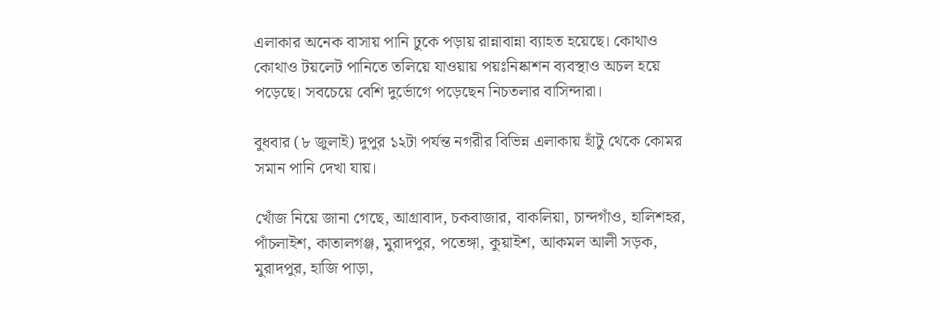এলাকার অনেক বাসায় পানি ঢুকে পড়ায় রান্নাবান্না ব্যাহত হয়েছে। কোথাও কোথাও টয়লেট পানিতে তলিয়ে যাওয়ায় পয়ঃনিষ্কাশন ব্যবস্থাও অচল হয়ে পড়েছে। সবচেয়ে বেশি দুর্ভোগে পড়েছেন নিচতলার বাসিন্দারা।

বুধবার (৮ জুলাই) দুপুর ১২টা পর্যন্ত নগরীর বিভিন্ন এলাকায় হাঁটু থেকে কোমর সমান পানি দেখা যায়।

খোঁজ নিয়ে জানা গেছে, আগ্রাবাদ, চকবাজার, বাকলিয়া, চান্দগাঁও, হালিশহর, পাঁচলাইশ, কাতালগঞ্জ, মুরাদপুর, পতেঙ্গা, কুয়াইশ, আকমল আলী সড়ক, মুরাদপুর, হাজি পাড়া,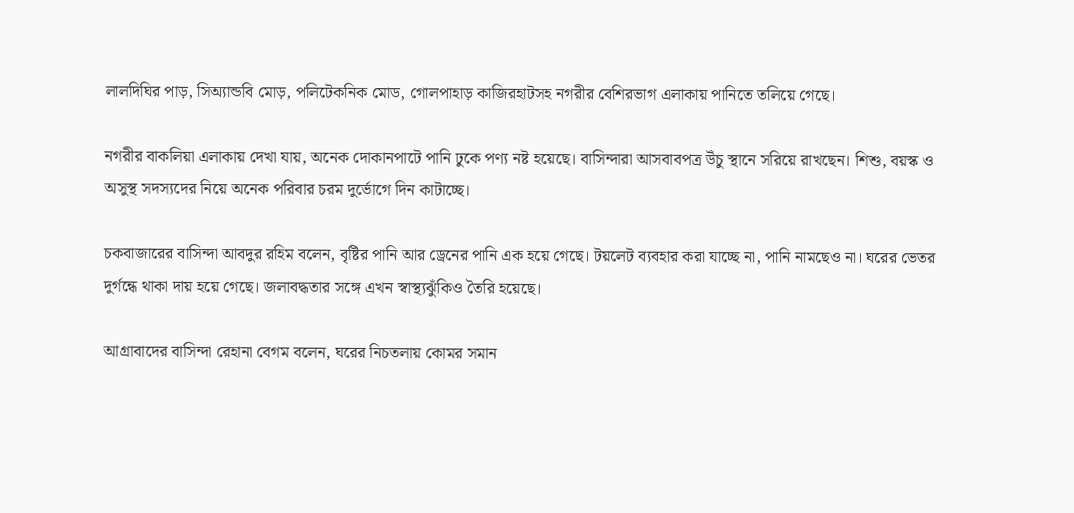লালদিঘির পাড়, সিঅ্যান্ডবি মোড়, পলিটেকনিক মোড, গোলপাহাড় কাজিরহাটসহ নগরীর বেশিরভাগ এলাকায় পানিতে তলিয়ে গেছে।

নগরীর বাকলিয়া এলাকায় দেখা যায়, অনেক দোকানপাটে পানি ঢুকে পণ্য নষ্ট হয়েছে। বাসিন্দারা আসবাবপত্র উঁচু স্থানে সরিয়ে রাখছেন। শিশু, বয়স্ক ও অসুস্থ সদস্যদের নিয়ে অনেক পরিবার চরম দুর্ভোগে দিন কাটাচ্ছে।

চকবাজারের বাসিন্দা আবদুর রহিম বলেন, বৃষ্টির পানি আর ড্রেনের পানি এক হয়ে গেছে। টয়লেট ব্যবহার করা যাচ্ছে না, পানি নামছেও না। ঘরের ভেতর দুর্গন্ধে থাকা দায় হয়ে গেছে। জলাবদ্ধতার সঙ্গে এখন স্বাস্থ্যঝুঁকিও তৈরি হয়েছে।

আগ্রাবাদের বাসিন্দা রেহানা বেগম বলেন, ঘরের নিচতলায় কোমর সমান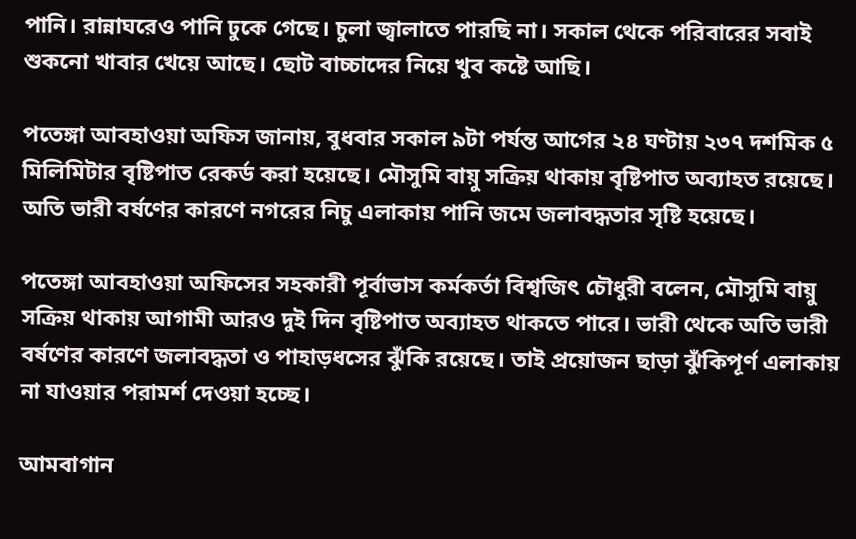পানি। রান্নাঘরেও পানি ঢুকে গেছে। চুলা জ্বালাতে পারছি না। সকাল থেকে পরিবারের সবাই শুকনো খাবার খেয়ে আছে। ছোট বাচ্চাদের নিয়ে খুব কষ্টে আছি।

পতেঙ্গা আবহাওয়া অফিস জানায়, বুধবার সকাল ৯টা পর্যন্ত আগের ২৪ ঘণ্টায় ২৩৭ দশমিক ৫ মিলিমিটার বৃষ্টিপাত রেকর্ড করা হয়েছে। মৌসুমি বায়ু সক্রিয় থাকায় বৃষ্টিপাত অব্যাহত রয়েছে। অতি ভারী বর্ষণের কারণে নগরের নিচু এলাকায় পানি জমে জলাবদ্ধতার সৃষ্টি হয়েছে।

পতেঙ্গা আবহাওয়া অফিসের সহকারী পূর্বাভাস কর্মকর্তা বিশ্বজিৎ চৌধুরী বলেন, মৌসুমি বায়ু সক্রিয় থাকায় আগামী আরও দুই দিন বৃষ্টিপাত অব্যাহত থাকতে পারে। ভারী থেকে অতি ভারী বর্ষণের কারণে জলাবদ্ধতা ও পাহাড়ধসের ঝুঁকি রয়েছে। তাই প্রয়োজন ছাড়া ঝুঁকিপূর্ণ এলাকায় না যাওয়ার পরামর্শ দেওয়া হচ্ছে।

আমবাগান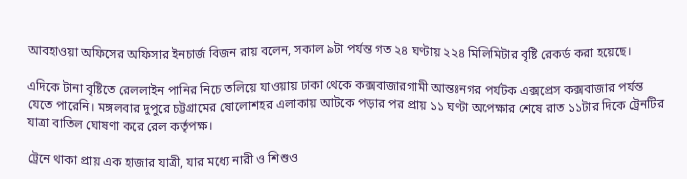আবহাওয়া অফিসের অফিসার ইনচার্জ বিজন রায় বলেন, সকাল ৯টা পর্যন্ত গত ২৪ ঘণ্টায় ২২৪ মিলিমিটার বৃষ্টি রেকর্ড করা হয়েছে।

এদিকে টানা বৃষ্টিতে রেললাইন পানির নিচে তলিয়ে যাওয়ায় ঢাকা থেকে কক্সবাজারগামী আন্তঃনগর পর্যটক এক্সপ্রেস কক্সবাজার পর্যন্ত যেতে পারেনি। মঙ্গলবার দুপুরে চট্টগ্রামের ষোলোশহর এলাকায় আটকে পড়ার পর প্রায় ১১ ঘণ্টা অপেক্ষার শেষে রাত ১১টার দিকে ট্রেনটির যাত্রা বাতিল ঘোষণা করে রেল কর্তৃপক্ষ।

ট্রেনে থাকা প্রায় এক হাজার যাত্রী, যার মধ্যে নারী ও শিশুও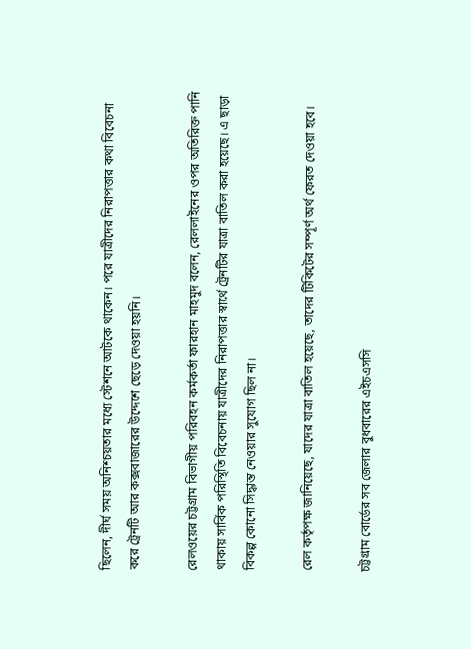ছিলেন, দীর্ঘ সময় অনিশ্চয়তার মধ্যে স্টেশনে আটকে থাকেন। পরে যাত্রীদের নিরাপত্তার কথা বিবেচনা করে ট্রেনটি আর কক্সবাজারের উদ্দেশে ছেড়ে দেওয়া হয়নি।

রেলওয়ের চট্টগ্রাম বিভাগীয় পরিবহন কর্মকর্তা ফারহান মাহমুদ বলেন, রেললাইনের ওপর অতিরিক্ত পানি থাকায় সার্বিক পরিস্থিতি বিবেচনায় যাত্রীদের নিরাপত্তার স্বার্থে ট্রেনটির যাত্রা বাতিল করা হয়েছে। এ ছাড়া বিকল্প কোনো সিদ্ধান্ত নেওয়ার সুযোগ ছিল না।

রেল কর্তৃপক্ষ জানিয়েছে, যাদের যাত্রা বাতিল হয়েছে, তাদের টিকিটের সম্পূর্ণ অর্থ ফেরত দেওয়া হবে।

চট্টগ্রাম বোর্ডের সব জেলার বুধবারের এইচএসসি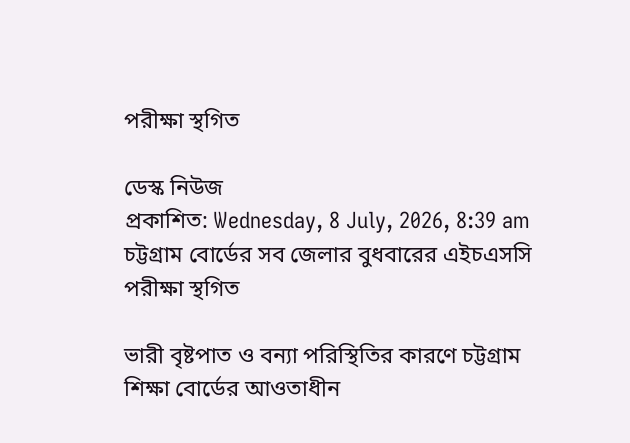পরীক্ষা স্থগিত

ডেস্ক নিউজ
প্রকাশিত: Wednesday, 8 July, 2026, 8:39 am
চট্টগ্রাম বোর্ডের সব জেলার বুধবারের এইচএসসি পরীক্ষা স্থগিত

ভারী বৃষ্টপাত ও বন্যা পরিস্থিতির কারণে চট্টগ্রাম শিক্ষা বোর্ডের আওতাধীন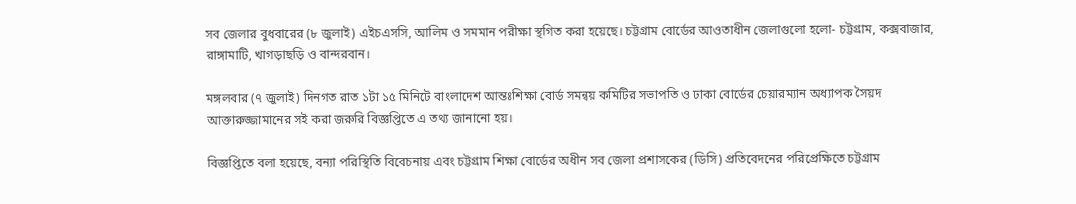সব জেলার বুধবারের (৮ জুলাই) এইচএসসি, আলিম ও সমমান পরীক্ষা স্থগিত করা হয়েছে। চট্টগ্রাম বোর্ডের আওতাধীন জেলাগুলো হলো- চট্টগ্রাম, কক্সবাজার, রাঙ্গামাটি, খাগড়াছড়ি ও বান্দরবান।

মঙ্গলবার (৭ জুলাই) দিনগত রাত ১টা ১৫ মিনিটে বাংলাদেশ আন্তঃশিক্ষা বোর্ড সমন্বয় কমিটির সভাপতি ও ঢাকা বোর্ডের চেয়ারম্যান অধ্যাপক সৈয়দ আক্তারুজ্জামানের সই করা জরুরি বিজ্ঞপ্তিতে এ তথ্য জানানো হয়।

বিজ্ঞপ্তিতে বলা হয়েছে, বন্যা পরিস্থিতি বিবেচনায় এবং চট্টগ্রাম শিক্ষা বোর্ডের অধীন সব জেলা প্রশাসকের (ডিসি) প্রতিবেদনের পরিপ্রেক্ষিতে চট্টগ্রাম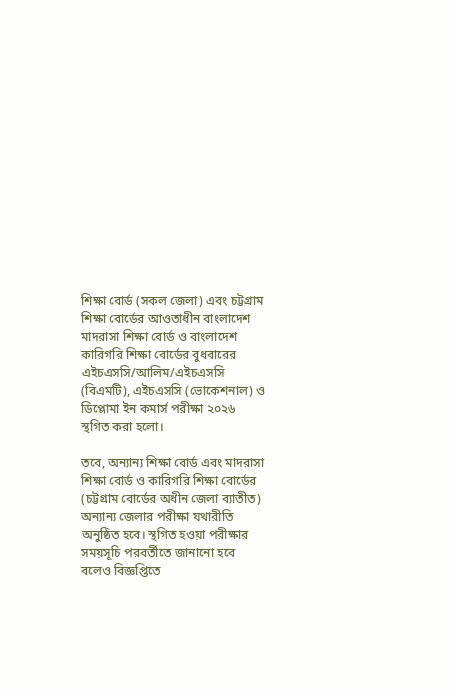শিক্ষা বোর্ড (সকল জেলা) এবং চট্টগ্রাম শিক্ষা বোর্ডের আওতাধীন বাংলাদেশ মাদরাসা শিক্ষা বোর্ড ও বাংলাদেশ কারিগরি শিক্ষা বোর্ডের বুধবারের এইচএসসি/আলিম/এইচএসসি (বিএমটি), এইচএসসি (ভোকেশনাল) ও ডিপ্লোমা ইন কমার্স পরীক্ষা ২০২৬ স্থগিত করা হলো।

তবে, অন্যান্য শিক্ষা বোর্ড এবং মাদরাসা শিক্ষা বোর্ড ও কারিগরি শিক্ষা বোর্ডের (চট্টগ্রাম বোর্ডের অধীন জেলা ব্যাতীত) অন্যান্য জেলার পরীক্ষা যথারীতি অনুষ্ঠিত হবে। স্থগিত হওয়া পরীক্ষার সময়সূচি পরবর্তীতে জানানো হবে বলেও বিজ্ঞপ্তিতে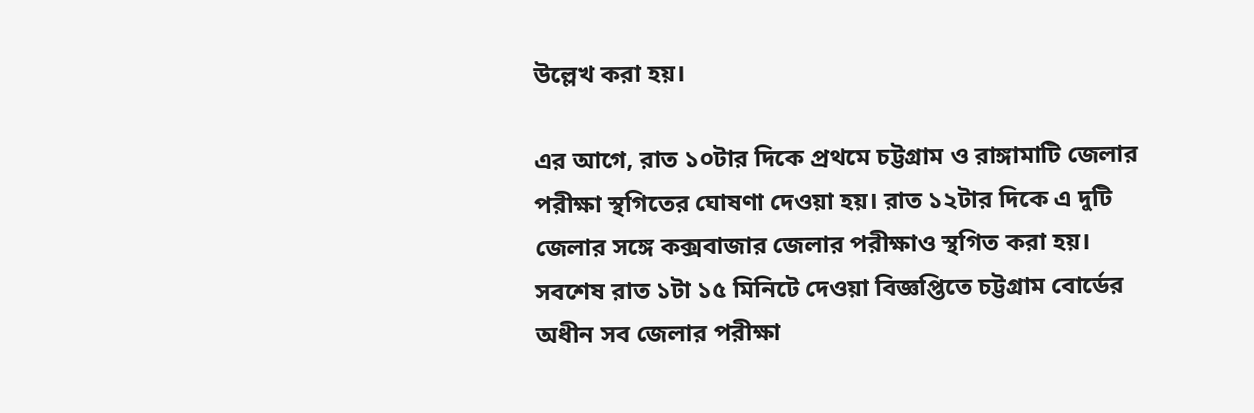উল্লেখ করা হয়।

এর আগে, রাত ১০টার দিকে প্রথমে চট্টগ্রাম ও রাঙ্গামাটি জেলার পরীক্ষা স্থগিতের ঘোষণা দেওয়া হয়। রাত ১২টার দিকে এ দুটি জেলার সঙ্গে কক্সবাজার জেলার পরীক্ষাও স্থগিত করা হয়। সবশেষ রাত ১টা ১৫ মিনিটে দেওয়া বিজ্ঞপ্তিতে চট্টগ্রাম বোর্ডের অধীন সব জেলার পরীক্ষা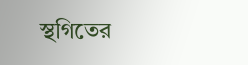স্থগিতের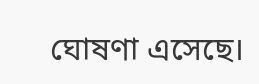ঘোষণা এসেছে।